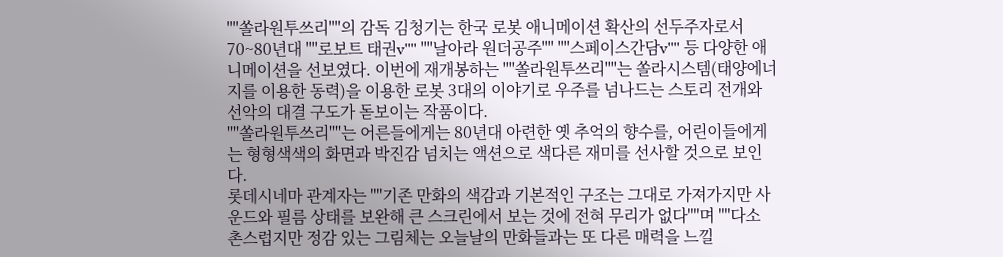''''쏠라원투쓰리''''의 감독 김청기는 한국 로봇 애니메이션 확산의 선두주자로서 70~80년대 ''''로보트 태권v'''' ''''날아라 원더공주'''' ''''스페이스간담v'''' 등 다양한 애니메이션을 선보였다. 이번에 재개봉하는 ''''쏠라원투쓰리''''는 쏠라시스템(태양에너지를 이용한 동력)을 이용한 로봇 3대의 이야기로 우주를 넘나드는 스토리 전개와 선악의 대결 구도가 돋보이는 작품이다.
''''쏠라원투쓰리''''는 어른들에게는 80년대 아련한 옛 추억의 향수를, 어린이들에게는 형형색색의 화면과 박진감 넘치는 액션으로 색다른 재미를 선사할 것으로 보인다.
롯데시네마 관계자는 ''''기존 만화의 색감과 기본적인 구조는 그대로 가져가지만 사운드와 필름 상태를 보완해 큰 스크린에서 보는 것에 전혀 무리가 없다''''며 ''''다소 촌스럽지만 정감 있는 그림체는 오늘날의 만화들과는 또 다른 매력을 느낄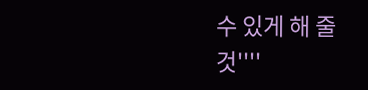수 있게 해 줄 것''''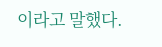이라고 말했다.